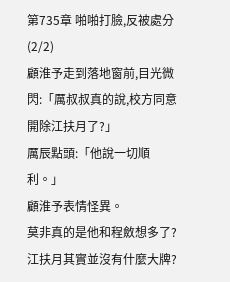第735章 啪啪打臉,反被處分(2/2)
顧淮予走到落地窗前,目光微閃:「厲叔叔真的說,校方同意開除江扶月了?」
厲辰點頭:「他說一切順利。」
顧淮予表情怪異。
莫非真的是他和程斂想多了?江扶月其實並沒有什麼大牌?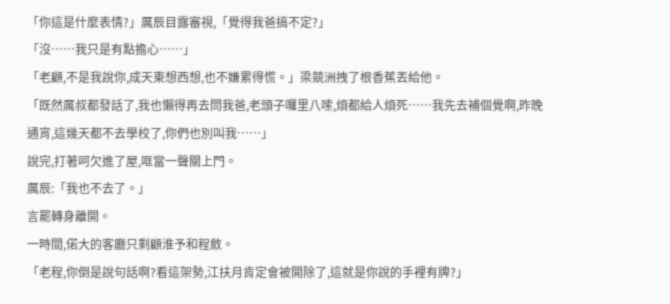「你這是什麼表情?」厲辰目露審視,「覺得我爸搞不定?」
「沒……我只是有點擔心……」
「老顧,不是我說你,成天東想西想,也不嫌累得慌。」梁競洲拽了根香蕉丟給他。
「既然厲叔都發話了,我也懶得再去問我爸,老頭子囉里八嗦,煩都給人煩死……我先去補個覺啊,昨晚通宵,這幾天都不去學校了,你們也別叫我……」
說完,打著呵欠進了屋,哐當一聲關上門。
厲辰:「我也不去了。」
言罷轉身離開。
一時間,偌大的客廳只剩顧淮予和程斂。
「老程,你倒是說句話啊?看這架勢,江扶月肯定會被開除了,這就是你說的手裡有牌?」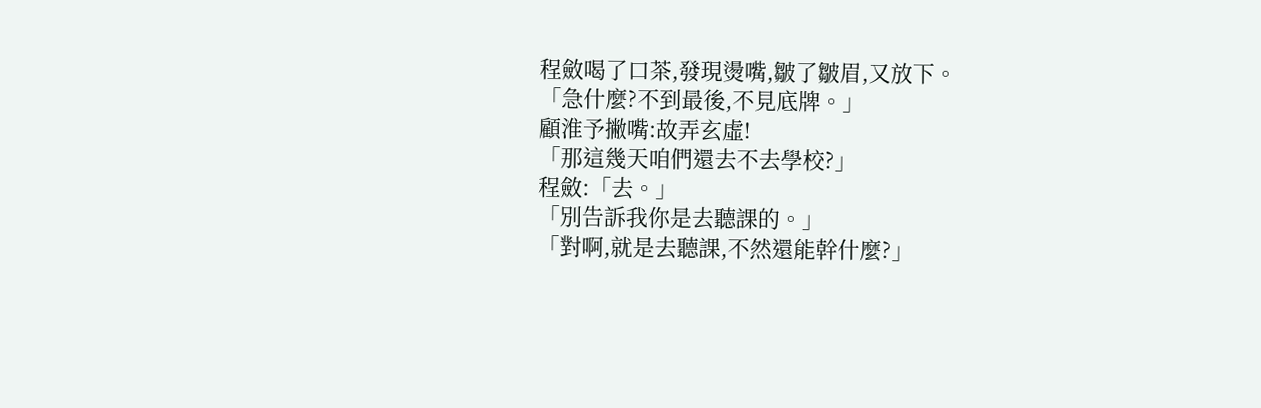程斂喝了口茶,發現燙嘴,皺了皺眉,又放下。
「急什麼?不到最後,不見底牌。」
顧淮予撇嘴:故弄玄虛!
「那這幾天咱們還去不去學校?」
程斂:「去。」
「別告訴我你是去聽課的。」
「對啊,就是去聽課,不然還能幹什麼?」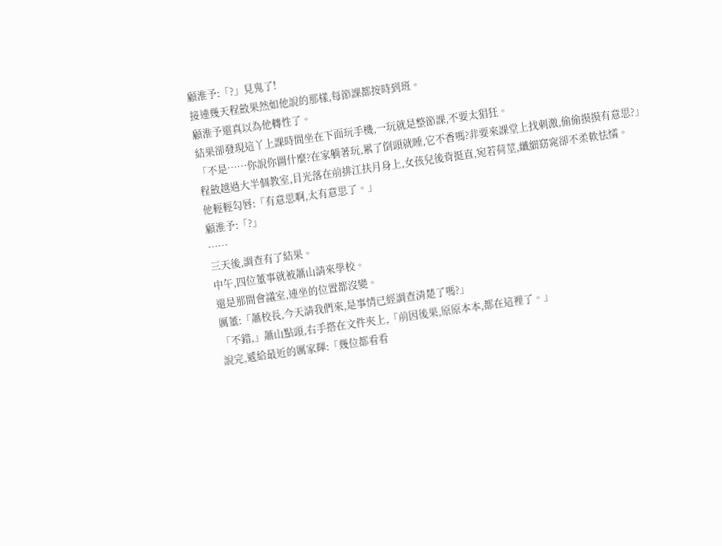顧淮予:「?」見鬼了!
接連幾天程斂果然如他說的那樣,每節課都按時到班。
顧淮予還真以為他轉性了。
結果卻發現這丫上課時間坐在下面玩手機,一玩就是整節課,不要太猖狂。
「不是……你說你圖什麼?在家躺著玩,累了倒頭就睡,它不香嗎?非要來課堂上找刺激,偷偷摸摸有意思?」
程斂越過大半個教室,目光落在前排江扶月身上,女孩兒後背挺直,宛若荷莖,纖細窈窕卻不柔軟怯懦。
他輕輕勾唇:「有意思啊,太有意思了。」
顧淮予:「?」
……
三天後,調查有了結果。
中午,四位董事就被蕭山請來學校。
還是那間會議室,連坐的位置都沒變。
厲董:「蕭校長,今天請我們來,是事情已經調查清楚了嗎?」
「不錯,」蕭山點頭,右手搭在文件夾上,「前因後果,原原本本,都在這裡了。」
說完,遞給最近的厲家輝:「幾位都看看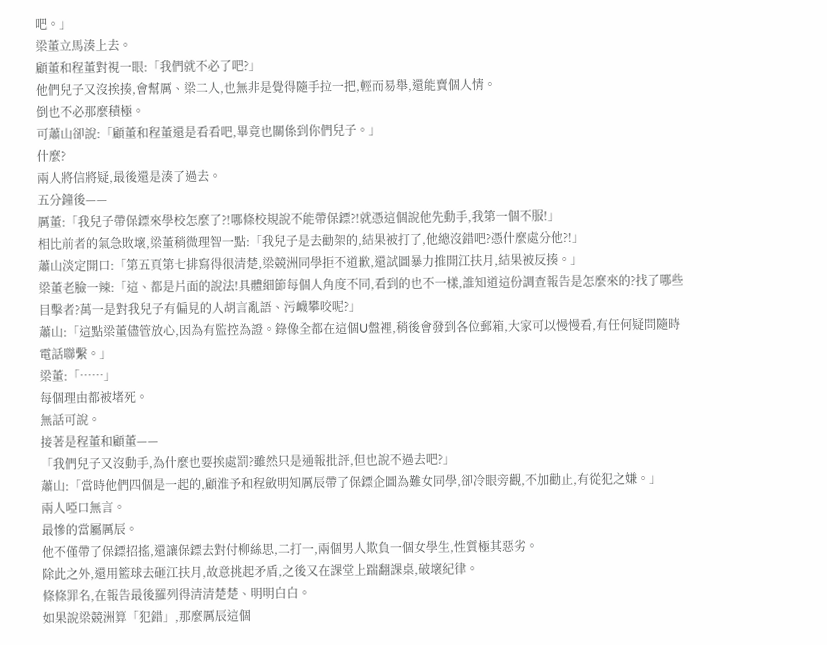吧。」
梁董立馬湊上去。
顧董和程董對視一眼:「我們就不必了吧?」
他們兒子又沒挨揍,會幫厲、梁二人,也無非是覺得隨手拉一把,輕而易舉,還能賣個人情。
倒也不必那麼積極。
可蕭山卻說:「顧董和程董還是看看吧,畢竟也關係到你們兒子。」
什麼?
兩人將信將疑,最後還是湊了過去。
五分鐘後——
厲董:「我兒子帶保鏢來學校怎麼了?!哪條校規說不能帶保鏢?!就憑這個說他先動手,我第一個不服!」
相比前者的氣急敗壞,梁董稍微理智一點:「我兒子是去勸架的,結果被打了,他總沒錯吧?憑什麼處分他?!」
蕭山淡定開口:「第五頁第七排寫得很清楚,梁競洲同學拒不道歉,還試圖暴力推開江扶月,結果被反揍。」
梁董老臉一辣:「這、都是片面的說法!具體細節每個人角度不同,看到的也不一樣,誰知道這份調查報告是怎麼來的?找了哪些目擊者?萬一是對我兒子有偏見的人胡言亂語、污衊攀咬呢?」
蕭山:「這點梁董儘管放心,因為有監控為證。錄像全都在這個U盤裡,稍後會發到各位郵箱,大家可以慢慢看,有任何疑問隨時電話聯繫。」
梁董:「……」
每個理由都被堵死。
無話可說。
接著是程董和顧董——
「我們兒子又沒動手,為什麼也要挨處罰?雖然只是通報批評,但也說不過去吧?」
蕭山:「當時他們四個是一起的,顧淮予和程斂明知厲辰帶了保鏢企圖為難女同學,卻冷眼旁觀,不加勸止,有從犯之嫌。」
兩人啞口無言。
最慘的當屬厲辰。
他不僅帶了保鏢招搖,還讓保鏢去對付柳絲思,二打一,兩個男人欺負一個女學生,性質極其惡劣。
除此之外,還用籃球去砸江扶月,故意挑起矛盾,之後又在課堂上踹翻課桌,破壞紀律。
條條罪名,在報告最後羅列得清清楚楚、明明白白。
如果說梁競洲算「犯錯」,那麼厲辰這個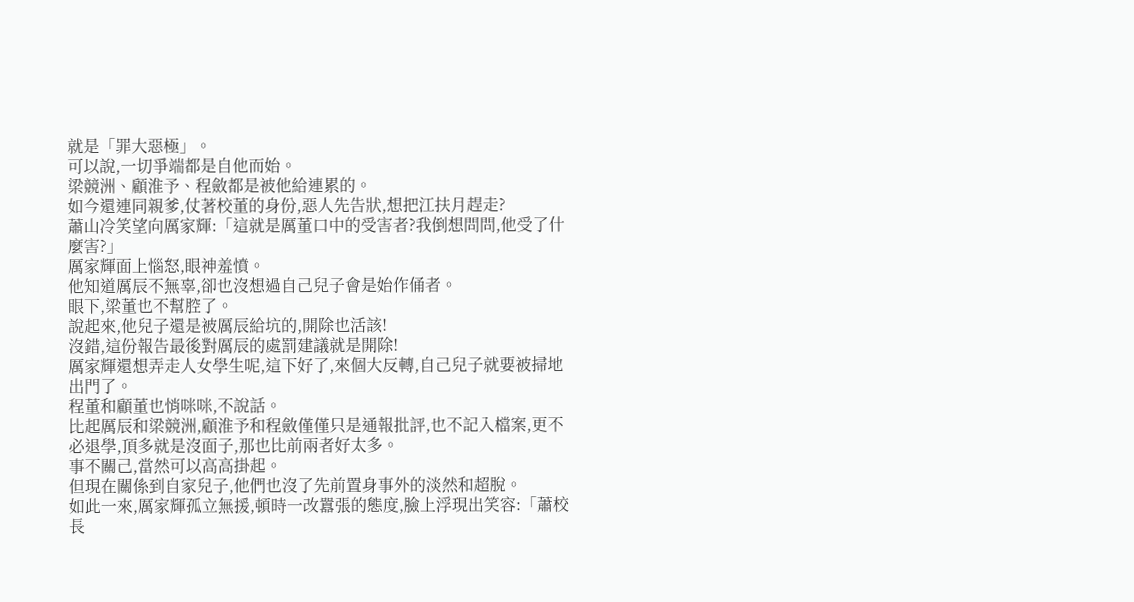就是「罪大惡極」。
可以說,一切爭端都是自他而始。
梁競洲、顧淮予、程斂都是被他給連累的。
如今還連同親爹,仗著校董的身份,惡人先告狀,想把江扶月趕走?
蕭山冷笑望向厲家輝:「這就是厲董口中的受害者?我倒想問問,他受了什麼害?」
厲家輝面上惱怒,眼神羞憤。
他知道厲辰不無辜,卻也沒想過自己兒子會是始作俑者。
眼下,梁董也不幫腔了。
說起來,他兒子還是被厲辰給坑的,開除也活該!
沒錯,這份報告最後對厲辰的處罰建議就是開除!
厲家輝還想弄走人女學生呢,這下好了,來個大反轉,自己兒子就要被掃地出門了。
程董和顧董也悄咪咪,不說話。
比起厲辰和梁競洲,顧淮予和程斂僅僅只是通報批評,也不記入檔案,更不必退學,頂多就是沒面子,那也比前兩者好太多。
事不關己,當然可以高高掛起。
但現在關係到自家兒子,他們也沒了先前置身事外的淡然和超脫。
如此一來,厲家輝孤立無援,頓時一改囂張的態度,臉上浮現出笑容:「蕭校長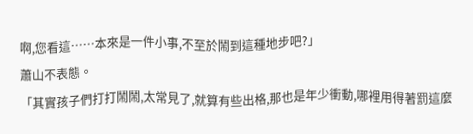啊,您看這……本來是一件小事,不至於鬧到這種地步吧?」
蕭山不表態。
「其實孩子們打打鬧鬧,太常見了,就算有些出格,那也是年少衝動,哪裡用得著罰這麼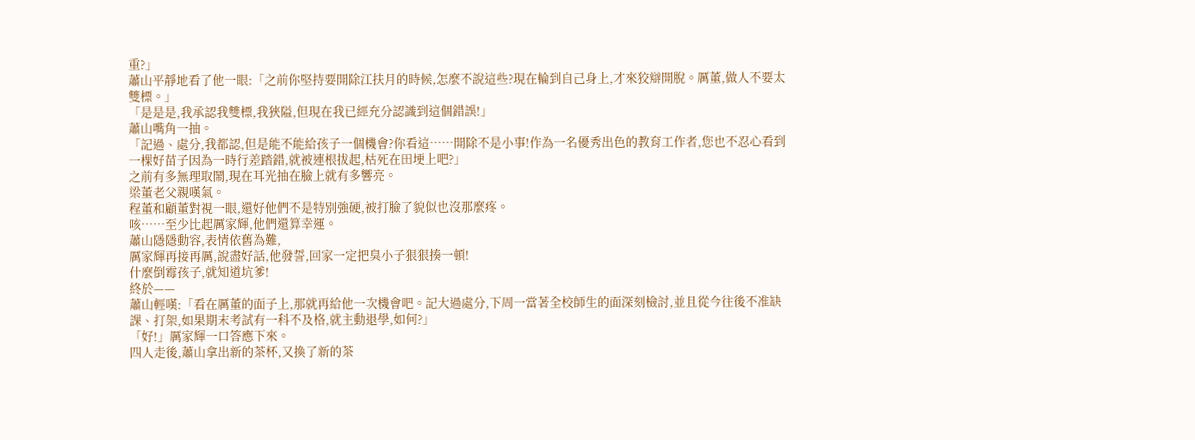重?」
蕭山平靜地看了他一眼:「之前你堅持要開除江扶月的時候,怎麼不說這些?現在輪到自己身上,才來狡辯開脫。厲董,做人不要太雙標。」
「是是是,我承認我雙標,我狹隘,但現在我已經充分認識到這個錯誤!」
蕭山嘴角一抽。
「記過、處分,我都認,但是能不能給孩子一個機會?你看這……開除不是小事!作為一名優秀出色的教育工作者,您也不忍心看到一棵好苗子因為一時行差踏錯,就被連根拔起,枯死在田埂上吧?」
之前有多無理取鬧,現在耳光抽在臉上就有多響亮。
梁董老父親嘆氣。
程董和顧董對視一眼,還好他們不是特別強硬,被打臉了貌似也沒那麼疼。
咳……至少比起厲家輝,他們還算幸運。
蕭山隱隱動容,表情依舊為難,
厲家輝再接再厲,說盡好話,他發誓,回家一定把臭小子狠狠揍一頓!
什麼倒霉孩子,就知道坑爹!
終於——
蕭山輕嘆:「看在厲董的面子上,那就再給他一次機會吧。記大過處分,下周一當著全校師生的面深刻檢討,並且從今往後不准缺課、打架,如果期末考試有一科不及格,就主動退學,如何?」
「好!」厲家輝一口答應下來。
四人走後,蕭山拿出新的茶杯,又換了新的茶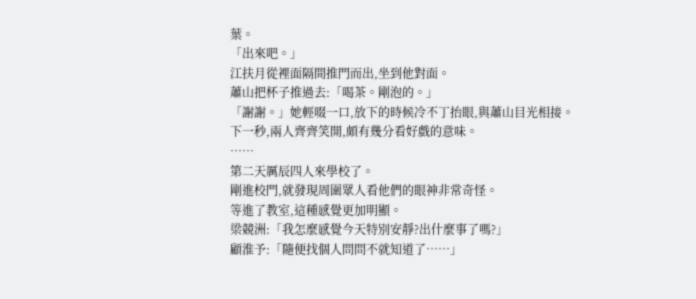葉。
「出來吧。」
江扶月從裡面隔間推門而出,坐到他對面。
蕭山把杯子推過去:「喝茶。剛泡的。」
「謝謝。」她輕啜一口,放下的時候冷不丁抬眼,與蕭山目光相接。
下一秒,兩人齊齊笑開,頗有幾分看好戲的意味。
……
第二天厲辰四人來學校了。
剛進校門,就發現周圍眾人看他們的眼神非常奇怪。
等進了教室,這種感覺更加明顯。
梁競洲:「我怎麼感覺今天特別安靜?出什麼事了嗎?」
顧淮予:「隨便找個人問問不就知道了……」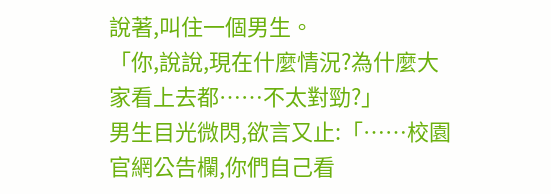說著,叫住一個男生。
「你,說說,現在什麼情況?為什麼大家看上去都……不太對勁?」
男生目光微閃,欲言又止:「……校園官網公告欄,你們自己看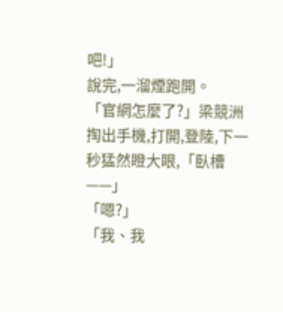吧!」
說完,一溜煙跑開。
「官網怎麼了?」梁競洲掏出手機,打開,登陸,下一秒猛然瞪大眼,「臥槽——」
「嗯?」
「我、我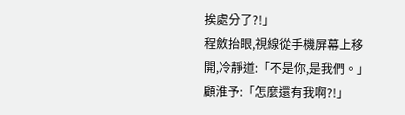挨處分了?!」
程斂抬眼,視線從手機屏幕上移開,冷靜道:「不是你,是我們。」
顧淮予:「怎麼還有我啊?!」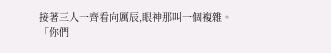接著三人一齊看向厲辰,眼神那叫一個複雜。
「你們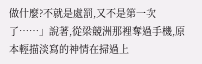做什麼?不就是處罰,又不是第一次了……」說著,從梁競洲那裡奪過手機,原本輕描淡寫的神情在掃過上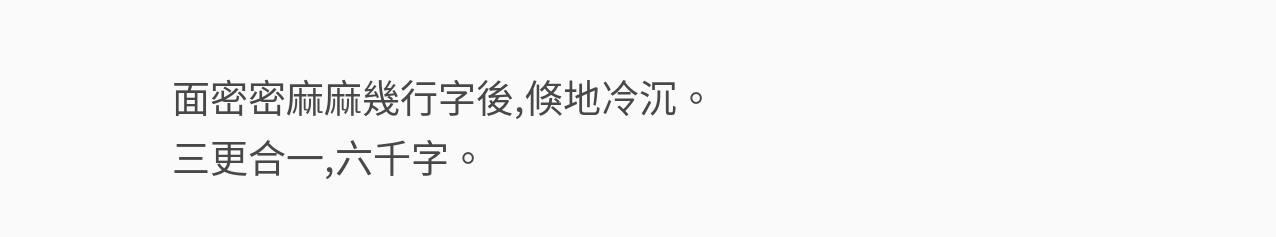面密密麻麻幾行字後,倏地冷沉。
三更合一,六千字。